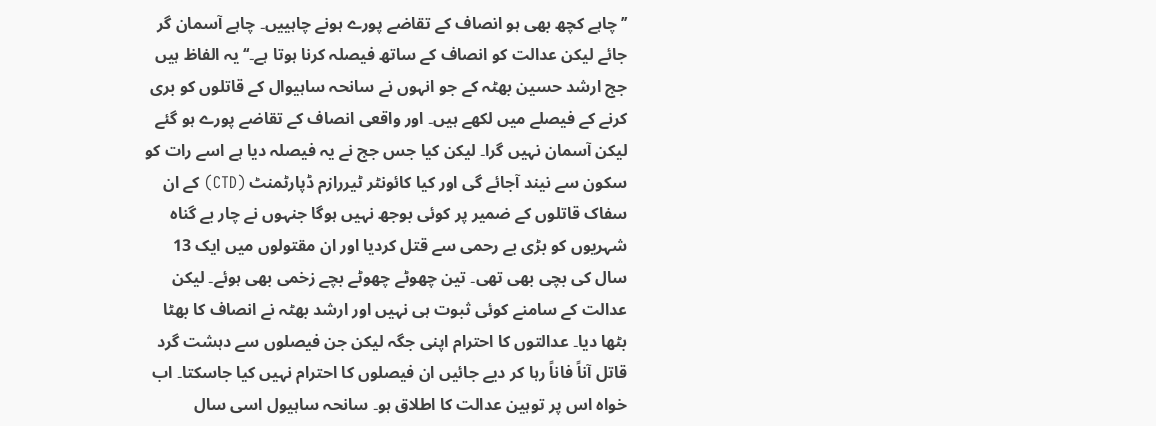’’چاہے کچھ بھی ہو انصاف کے تقاضے پورے ہونے چاہییں۔ چاہے آسمان گر جائے لیکن عدالت کو انصاف کے ساتھ فیصلہ کرنا ہوتا ہے۔‘‘ یہ الفاظ ہیں جج ارشد حسین بھٹہ کے جو انہوں نے سانحہ ساہیوال کے قاتلوں کو بری کرنے کے فیصلے میں لکھے ہیں۔ اور واقعی انصاف کے تقاضے پورے ہو گئے لیکن آسمان نہیں گرا۔ لیکن کیا جس جج نے یہ فیصلہ دیا ہے اسے رات کو سکون سے نیند آجائے گی اور کیا کائونٹر ٹیررازم ڈپارٹمنٹ (CTD) کے ان سفاک قاتلوں کے ضمیر پر کوئی بوجھ نہیں ہوگا جنہوں نے چار بے گناہ شہریوں کو بڑی بے رحمی سے قتل کردیا اور ان مقتولوں میں ایک 13 سال کی بچی بھی تھی۔ تین چھوٹے چھوٹے بچے زخمی بھی ہوئے۔ لیکن عدالت کے سامنے کوئی ثبوت ہی نہیں اور ارشد بھٹہ نے انصاف کا بھٹا بٹھا دیا۔ عدالتوں کا احترام اپنی جگہ لیکن جن فیصلوں سے دہشت گرد قاتل آناً فاناً رہا کر دیے جائیں ان فیصلوں کا احترام نہیں کیا جاسکتا۔ اب خواہ اس پر توہین عدالت کا اطلاق ہو۔ سانحہ ساہیول اسی سال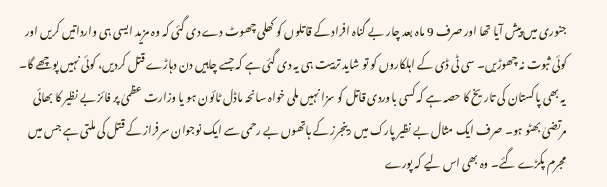جنوری میں پیش آیا تھا اور صرف 9 ماہ بعد چار بے گناہ افراد کے قاتلوں کو کھلی چھوٹ دے دی گئی کہ وہ مزید ایسی ہی وارداتیں کریں اور کوئی ثبوت نہ چھوڑیں۔ سی ٹی ڈی کے اہلکاروں کو تو شاید تربیت ہی یہ دی گئی ہے کہ جسے چاہیں دن دہاڑے قتل کردیں، کوئی نہیں پوچھے گا۔ یہ بھی پاکستان کی تاریخ کا حصہ ہے کہ کسی باوردی قاتل کو سزا نہیں ملی خواہ سانحہ ماڈل ٹائون ہو یا وزارت عظمیٰ پر فائز بے نظیر کا بھائی مرتضیٰ بھٹو ہو۔ صرف ایک مثال بے نظیر پارک میں رینجرز کے ہاتھوں بے رحمی سے ایک نوجوان سرفراز کے قتل کی ملتی ہے جس میں مجرم پکڑے گئے۔ وہ بھی اس لیے کہ پورے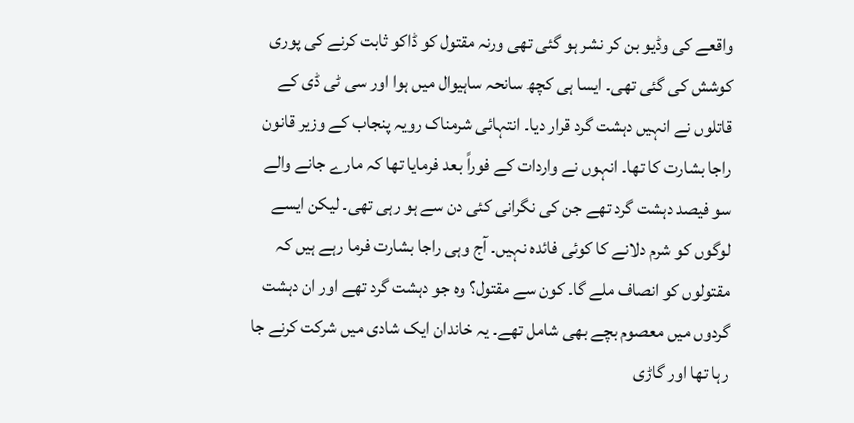واقعے کی وڈیو بن کر نشر ہو گئی تھی ورنہ مقتول کو ڈاکو ثابت کرنے کی پوری کوشش کی گئی تھی۔ ایسا ہی کچھ سانحہ ساہیوال میں ہوا اور سی ٹی ڈی کے قاتلوں نے انہیں دہشت گرد قرار دیا۔ انتہائی شرمناک رویہ پنجاب کے وزیر قانون راجا بشارت کا تھا۔ انہوں نے واردات کے فوراً بعد فرمایا تھا کہ مارے جانے والے سو فیصد دہشت گرد تھے جن کی نگرانی کئی دن سے ہو رہی تھی۔ لیکن ایسے لوگوں کو شرم دلانے کا کوئی فائدہ نہیں۔ آج وہی راجا بشارت فرما رہے ہیں کہ مقتولوں کو انصاف ملے گا۔ کون سے مقتول؟ وہ جو دہشت گرد تھے اور ان دہشت گردوں میں معصوم بچے بھی شامل تھے۔ یہ خاندان ایک شادی میں شرکت کرنے جا رہا تھا اور گاڑی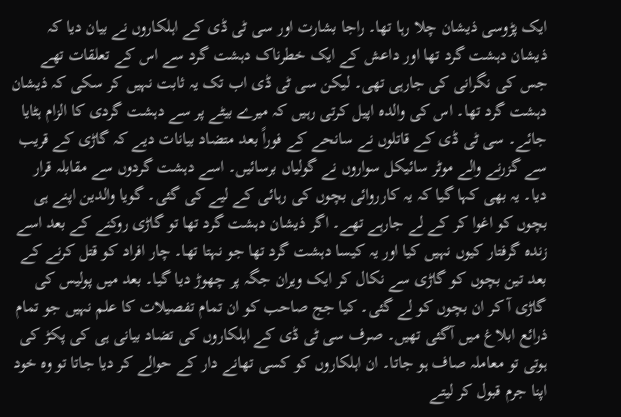ایک پڑوسی ذیشان چلا رہا تھا۔ راجا بشارت اور سی ٹی ڈی کے اہلکاروں نے بیان دیا کہ ذیشان دہشت گرد تھا اور داعش کے ایک خطرناک دہشت گرد سے اس کے تعلقات تھے جس کی نگرانی کی جارہی تھی۔ لیکن سی ٹی ڈی اب تک یہ ثابت نہیں کر سکی کہ ذیشان دہشت گرد تھا۔ اس کی والدہ اپیل کرتی رہیں کہ میرے بیٹے پر سے دہشت گردی کا الزام ہٹایا جائے۔ سی ٹی ڈی کے قاتلوں نے سانحے کے فوراً بعد متضاد بیانات دیے کہ گاڑی کے قریب سے گزرنے والے موٹر سائیکل سواروں نے گولیاں برسائیں۔ اسے دہشت گردوں سے مقابلہ قرار دیا۔ یہ بھی کہا گیا کہ یہ کارروائی بچوں کی رہائی کے لیے کی گئی۔ گویا والدین اپنے ہی بچوں کو اغوا کر کے لے جارہے تھے۔ اگر ذیشان دہشت گرد تھا تو گاڑی روکنے کے بعد اسے زندہ گرفتار کیوں نہیں کیا اور یہ کیسا دہشت گرد تھا جو نہتا تھا۔ چار افراد کو قتل کرنے کے بعد تین بچوں کو گاڑی سے نکال کر ایک ویران جگہ پر چھوڑ دیا گیا۔ بعد میں پولیس کی گاڑی آ کر ان بچوں کو لے گئی۔ کیا جج صاحب کو ان تمام تفصیلات کا علم نہیں جو تمام ذرائع ابلاغ میں آگئی تھیں۔ صرف سی ٹی ڈی کے اہلکاروں کی تضاد بیانی ہی کی پکڑ کی ہوتی تو معاملہ صاف ہو جاتا۔ ان اہلکاروں کو کسی تھانے دار کے حوالے کر دیا جاتا تو وہ خود اپنا جرم قبول کر لیتے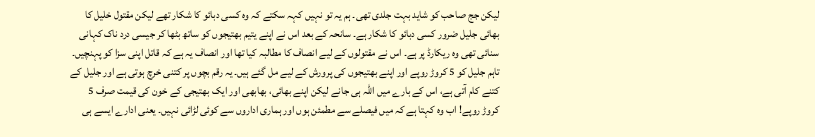لیکن جج صاحب کو شاید بہت جلدی تھی۔ ہم یہ تو نہیں کہہ سکتے کہ وہ کسی دبائو کا شکار تھے لیکن مقتول خلیل کا بھائی جلیل ضرور کسی دبائو کا شکار ہے۔ سانحہ کے بعد اس نے اپنے یتیم بھتیجوں کو ساتھ بٹھا کر جیسی درد ناک کہانی سنائی تھی وہ ریکارڈ پر ہے۔ اس نے مقتولوں کے لیے انصاف کا مطالبہ کیا تھا اور انصاف یہ ہے کہ قاتل اپنی سزا کو پہنچیں۔ تاہم جلیل کو 5 کروڑ روپے اور اپنے بھتیجوں کی پرورش کے لیے مل گئے ہیں۔ یہ رقم بچوں پر کتنی خرچ ہوتی ہے اور جلیل کے کتنے کام آتی ہے، اس کے بارے میں اللہ ہی جانے لیکن اپنے بھائی، بھابھی اور ایک بھتیجی کے خون کی قیمت صرف 5 کروڑ روپے! اب وہ کہتا ہے کہ میں فیصلے سے مطمئن ہوں اور ہماری اداروں سے کوئی لڑائی نہیں۔ یعنی ادارے ایسے ہی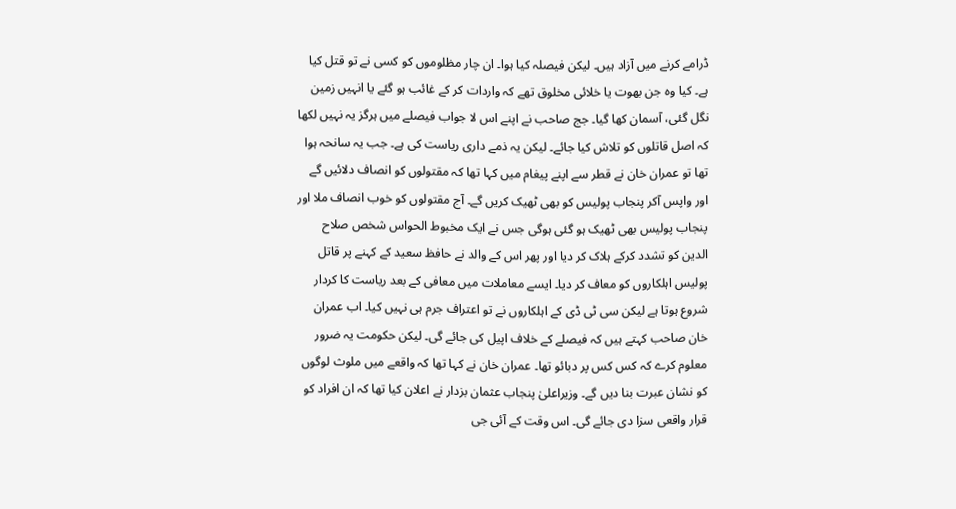ڈرامے کرنے میں آزاد ہیں۔ لیکن فیصلہ کیا ہوا۔ ان چار مظلوموں کو کسی نے تو قتل کیا ہے۔ کیا وہ جن بھوت یا خلائی مخلوق تھے کہ واردات کر کے غائب ہو گئے یا انہیں زمین نگل گئی، آسمان کھا گیا۔ جج صاحب نے اپنے اس لا جواب فیصلے میں ہرگز یہ نہیں لکھا کہ اصل قاتلوں کو تلاش کیا جائے۔ لیکن یہ ذمے داری ریاست کی ہے۔ جب یہ سانحہ ہوا تھا تو عمران خان نے قطر سے اپنے پیغام میں کہا تھا کہ مقتولوں کو انصاف دلائیں گے اور واپس آکر پنجاب پولیس کو بھی ٹھیک کریں گے۔ آج مقتولوں کو خوب انصاف ملا اور پنجاب پولیس بھی ٹھیک ہو گئی ہوگی جس نے ایک مخبوط الحواس شخص صلاح الدین کو تشدد کرکے ہلاک کر دیا اور پھر اس کے والد نے حافظ سعید کے کہنے پر قاتل پولیس اہلکاروں کو معاف کر دیا۔ ایسے معاملات میں معافی کے بعد ریاست کا کردار شروع ہوتا ہے لیکن سی ٹی ڈی کے اہلکاروں نے تو اعتراف جرم ہی نہیں کیا۔ اب عمران خان صاحب کہتے ہیں کہ فیصلے کے خلاف اپیل کی جائے گی۔ لیکن حکومت یہ ضرور معلوم کرے کہ کس کس پر دبائو تھا۔ عمران خان نے کہا تھا کہ واقعے میں ملوث لوگوں کو نشان عبرت بنا دیں گے۔ وزیراعلیٰ پنجاب عثمان بزدار نے اعلان کیا تھا کہ ان افراد کو قرار واقعی سزا دی جائے گی۔ اس وقت کے آئی جی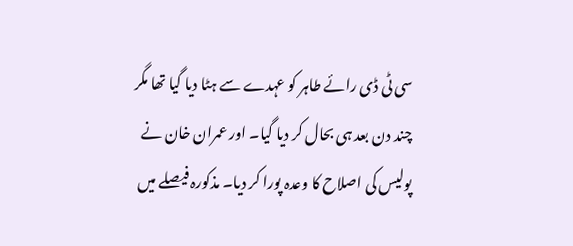سی ٹی ڈی رائے طاہر کو عہدے سے ہٹا دیا گیا تھا مگر چند دن بعد ہی بحال کر دیا گیا۔ اور عمران خان نے پولیس کی اصلاح کا وعدہ پورا کر دیا۔ مذکورہ فیصلے میں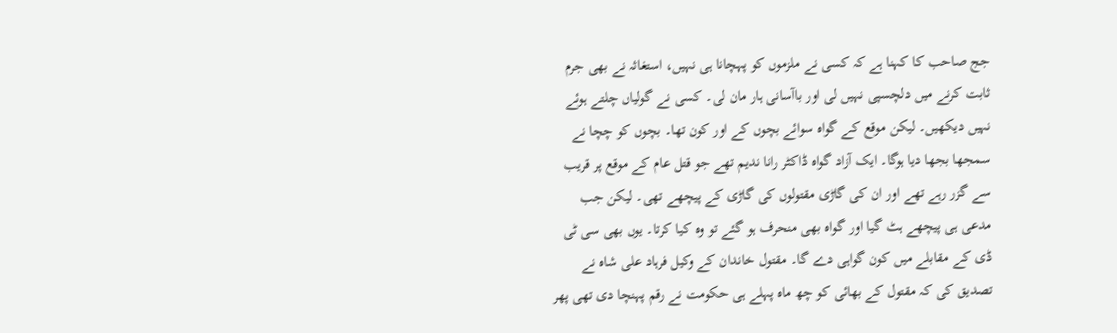جج صاحب کا کہنا ہے کہ کسی نے ملزموں کو پہچانا ہی نہیں، استغاثہ نے بھی جرم ثابت کرنے میں دلچسپی نہیں لی اور باآسانی ہار مان لی۔ کسی نے گولیاں چلتے ہوئے نہیں دیکھیں۔ لیکن موقع کے گواہ سوائے بچوں کے اور کون تھا۔ بچوں کو چچا نے سمجھا بجھا دیا ہوگا۔ ایک آزاد گواہ ڈاکٹر رانا ندیم تھے جو قتل عام کے موقع پر قریب سے گزر رہے تھے اور ان کی گاڑی مقتولوں کی گاڑی کے پیچھے تھی۔ لیکن جب مدعی ہی پیچھے ہٹ گیا اور گواہ بھی منحرف ہو گئے تو وہ کیا کرتا۔ یوں بھی سی ٹی ڈی کے مقابلے میں کون گواہی دے گا۔ مقتول خاندان کے وکیل فرہاد علی شاہ نے تصدیق کی کہ مقتول کے بھائی کو چھ ماہ پہلے ہی حکومت نے رقم پہنچا دی تھی پھر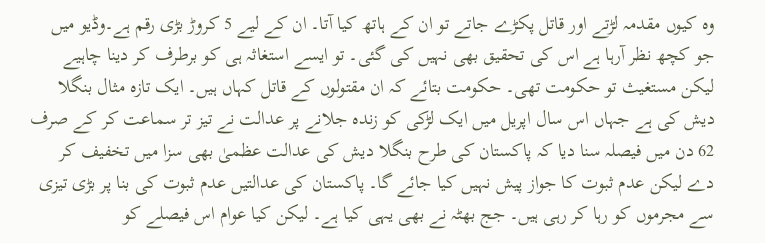وہ کیوں مقدمہ لڑتے اور قاتل پکڑے جاتے تو ان کے ہاتھ کیا آتا۔ ان کے لیے 5 کروڑ بڑی رقم ہے۔وڈیو میں جو کچھ نظر آرہا ہے اس کی تحقیق بھی نہیں کی گئی۔ تو ایسے استغاثہ ہی کو برطرف کر دینا چاہیے لیکن مستغیث تو حکومت تھی۔ حکومت بتائے کہ ان مقتولوں کے قاتل کہاں ہیں۔ ایک تازہ مثال بنگلا دیش کی ہے جہاں اس سال اپریل میں ایک لڑکی کو زندہ جلانے پر عدالت نے تیز تر سماعت کر کے صرف 62 دن میں فیصلہ سنا دیا کہ پاکستان کی طرح بنگلا دیش کی عدالت عظمیٰ بھی سزا میں تخفیف کر دے لیکن عدم ثبوت کا جواز پیش نہیں کیا جائے گا۔ پاکستان کی عدالتیں عدم ثبوت کی بنا پر بڑی تیزی سے مجرموں کو رہا کر رہی ہیں۔ جج بھٹہ نے بھی یہی کیا ہے۔ لیکن کیا عوام اس فیصلے کو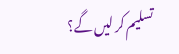تسلیم کر لیں گے؟